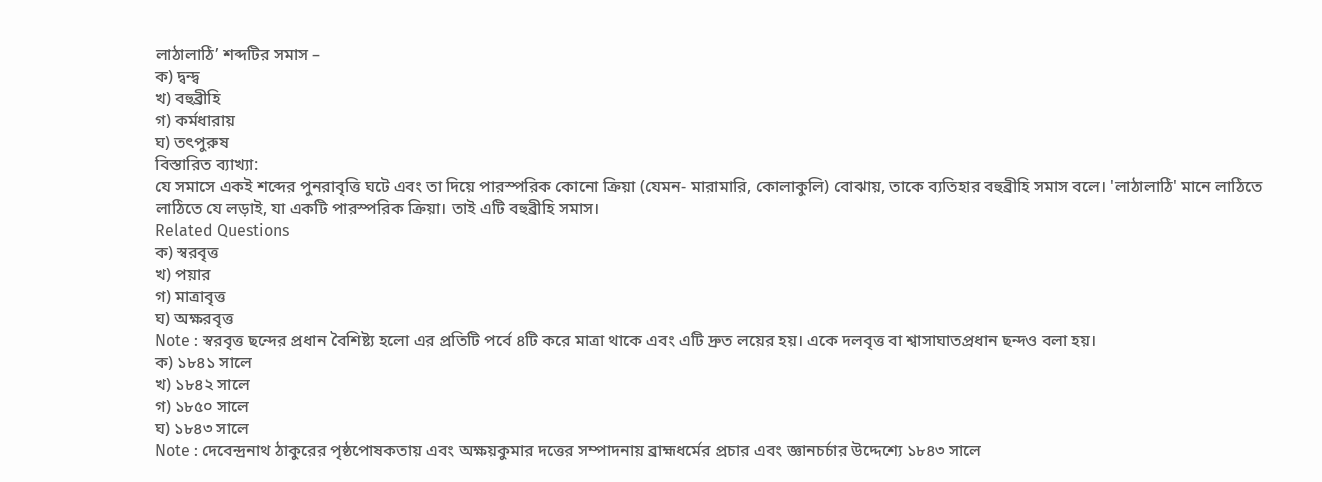লাঠালাঠি’ শব্দটির সমাস –
ক) দ্বন্দ্ব
খ) বহুব্রীহি
গ) কর্মধারায়
ঘ) তৎপুরুষ
বিস্তারিত ব্যাখ্যা:
যে সমাসে একই শব্দের পুনরাবৃত্তি ঘটে এবং তা দিয়ে পারস্পরিক কোনো ক্রিয়া (যেমন- মারামারি, কোলাকুলি) বোঝায়, তাকে ব্যতিহার বহুব্রীহি সমাস বলে। 'লাঠালাঠি' মানে লাঠিতে লাঠিতে যে লড়াই, যা একটি পারস্পরিক ক্রিয়া। তাই এটি বহুব্রীহি সমাস।
Related Questions
ক) স্বরবৃত্ত
খ) পয়ার
গ) মাত্রাবৃত্ত
ঘ) অক্ষরবৃত্ত
Note : স্বরবৃত্ত ছন্দের প্রধান বৈশিষ্ট্য হলো এর প্রতিটি পর্বে ৪টি করে মাত্রা থাকে এবং এটি দ্রুত লয়ের হয়। একে দলবৃত্ত বা শ্বাসাঘাতপ্রধান ছন্দও বলা হয়।
ক) ১৮৪১ সালে
খ) ১৮৪২ সালে
গ) ১৮৫০ সালে
ঘ) ১৮৪৩ সালে
Note : দেবেন্দ্রনাথ ঠাকুরের পৃষ্ঠপোষকতায় এবং অক্ষয়কুমার দত্তের সম্পাদনায় ব্রাহ্মধর্মের প্রচার এবং জ্ঞানচর্চার উদ্দেশ্যে ১৮৪৩ সালে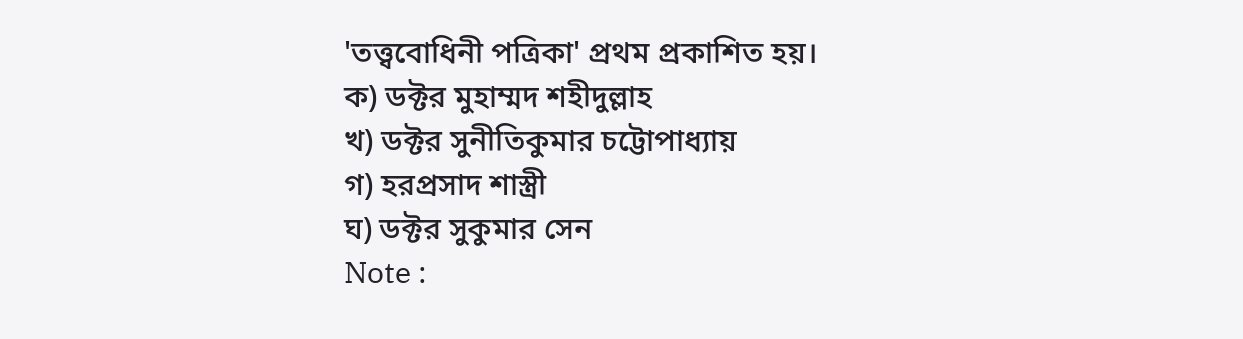'তত্ত্ববোধিনী পত্রিকা' প্রথম প্রকাশিত হয়।
ক) ডক্টর মুহাম্মদ শহীদুল্লাহ
খ) ডক্টর সুনীতিকুমার চট্টোপাধ্যায়
গ) হরপ্রসাদ শাস্ত্রী
ঘ) ডক্টর সুকুমার সেন
Note :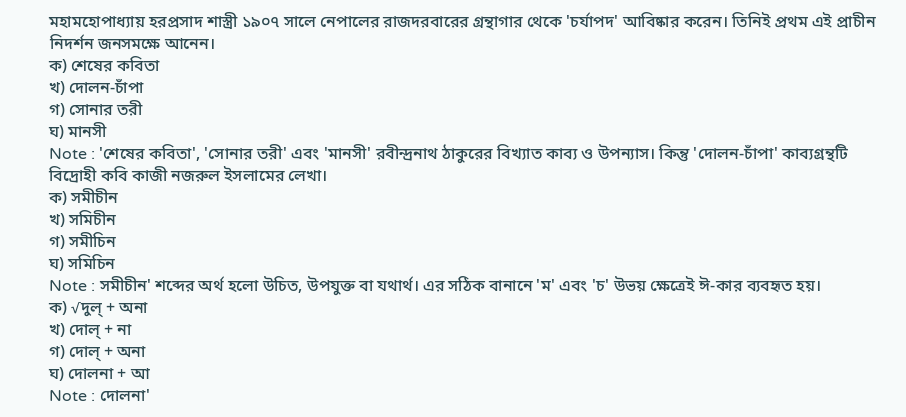মহামহোপাধ্যায় হরপ্রসাদ শাস্ত্রী ১৯০৭ সালে নেপালের রাজদরবারের গ্রন্থাগার থেকে 'চর্যাপদ' আবিষ্কার করেন। তিনিই প্রথম এই প্রাচীন নিদর্শন জনসমক্ষে আনেন।
ক) শেষের কবিতা
খ) দোলন-চাঁপা
গ) সোনার তরী
ঘ) মানসী
Note : 'শেষের কবিতা', 'সোনার তরী' এবং 'মানসী' রবীন্দ্রনাথ ঠাকুরের বিখ্যাত কাব্য ও উপন্যাস। কিন্তু 'দোলন-চাঁপা' কাব্যগ্রন্থটি বিদ্রোহী কবি কাজী নজরুল ইসলামের লেখা।
ক) সমীচীন
খ) সমিচীন
গ) সমীচিন
ঘ) সমিচিন
Note : সমীচীন' শব্দের অর্থ হলো উচিত, উপযুক্ত বা যথার্থ। এর সঠিক বানানে 'ম' এবং 'চ' উভয় ক্ষেত্রেই ঈ-কার ব্যবহৃত হয়।
ক) √দুল্ + অনা
খ) দোল্ + না
গ) দোল্ + অনা
ঘ) দোলনা + আ
Note : দোলনা'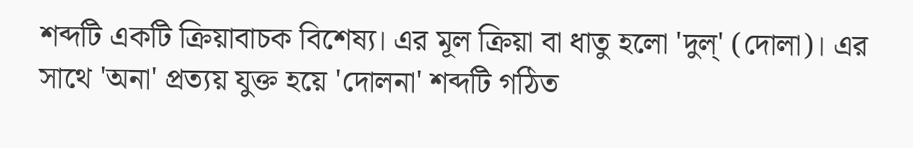শব্দটি একটি ক্রিয়াবাচক বিশেষ্য। এর মূল ক্রিয়া বা ধাতু হলো 'দুল্' (দোলা)। এর সাথে 'অনা' প্রত্যয় যুক্ত হয়ে 'দোলনা' শব্দটি গঠিত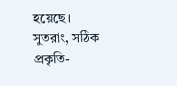হয়েছে। সুতরাং, সঠিক প্রকৃতি-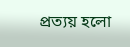প্রত্যয় হলো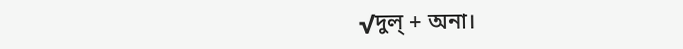√দুল্ + অনা।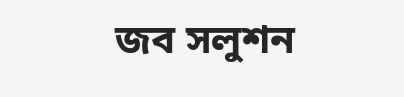জব সলুশন